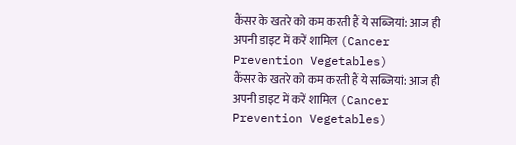कैंसर के खतरे को कम करती हैं ये सब्जियां: आज ही अपनी डाइट में करें शामिल (Cancer Prevention Vegetables)
कैंसर के खतरे को कम करती हैं ये सब्जियां: आज ही अपनी डाइट में करें शामिल (Cancer Prevention Vegetables)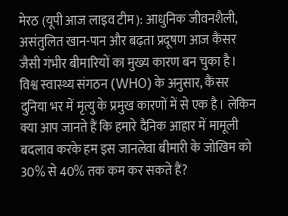मेरठ (यूपी आज लाइव टीम): आधुनिक जीवनशैली, असंतुलित खान-पान और बढ़ता प्रदूषण आज कैंसर जैसी गंभीर बीमारियों का मुख्य कारण बन चुका है। विश्व स्वास्थ्य संगठन (WHO) के अनुसार, कैंसर दुनिया भर में मृत्यु के प्रमुख कारणों में से एक है। लेकिन क्या आप जानते हैं कि हमारे दैनिक आहार में मामूली बदलाव करके हम इस जानलेवा बीमारी के जोखिम को 30% से 40% तक कम कर सकते हैं?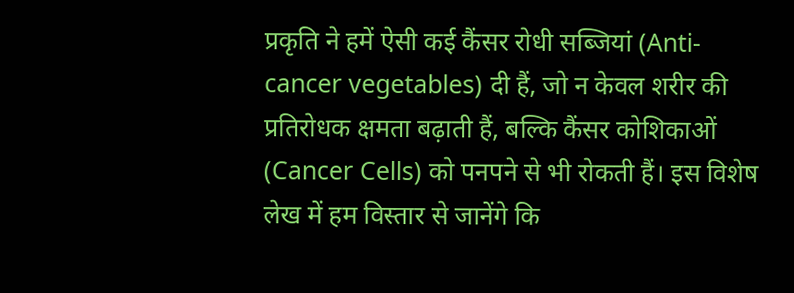प्रकृति ने हमें ऐसी कई कैंसर रोधी सब्जियां (Anti-cancer vegetables) दी हैं, जो न केवल शरीर की प्रतिरोधक क्षमता बढ़ाती हैं, बल्कि कैंसर कोशिकाओं (Cancer Cells) को पनपने से भी रोकती हैं। इस विशेष लेख में हम विस्तार से जानेंगे कि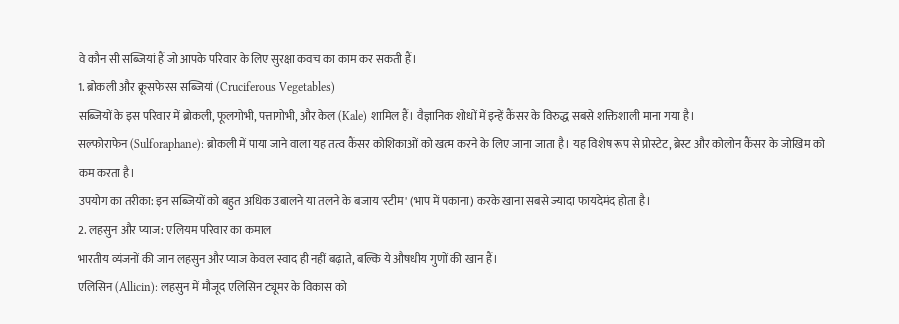वे कौन सी सब्जियां हैं जो आपके परिवार के लिए सुरक्षा कवच का काम कर सकती हैं।
1. ब्रोकली और क्रूसफेरस सब्जियां (Cruciferous Vegetables)
सब्जियों के इस परिवार में ब्रोकली, फूलगोभी, पत्तागोभी, और केल (Kale) शामिल हैं। वैज्ञानिक शोधों में इन्हें कैंसर के विरुद्ध सबसे शक्तिशाली माना गया है।
सल्फोराफेन (Sulforaphane): ब्रोकली में पाया जाने वाला यह तत्व कैंसर कोशिकाओं को खत्म करने के लिए जाना जाता है। यह विशेष रूप से प्रोस्टेट, ब्रेस्ट और कोलोन कैंसर के जोखिम को कम करता है।
उपयोग का तरीका: इन सब्जियों को बहुत अधिक उबालने या तलने के बजाय 'स्टीम' (भाप में पकाना) करके खाना सबसे ज्यादा फायदेमंद होता है।
2. लहसुन और प्याज: एलियम परिवार का कमाल
भारतीय व्यंजनों की जान लहसुन और प्याज केवल स्वाद ही नहीं बढ़ाते, बल्कि ये औषधीय गुणों की खान हैं।
एलिसिन (Allicin): लहसुन में मौजूद एलिसिन ट्यूमर के विकास को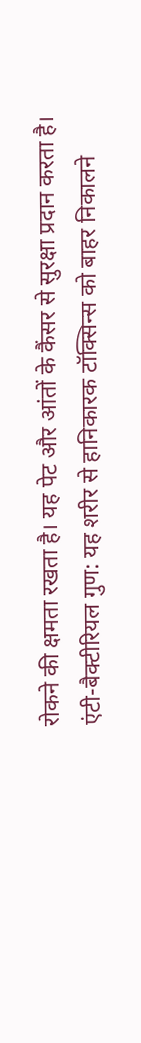रोकने की क्षमता रखता है। यह पेट और आंतों के कैंसर से सुरक्षा प्रदान करता है।
एंटी-बैक्टीरियल गुण: यह शरीर से हानिकारक टॉक्सिन्स को बाहर निकालने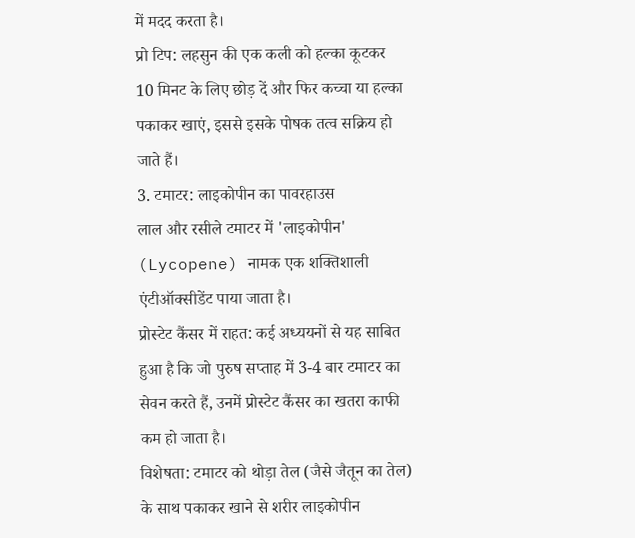में मदद करता है।
प्रो टिप: लहसुन की एक कली को हल्का कूटकर 10 मिनट के लिए छोड़ दें और फिर कच्चा या हल्का पकाकर खाएं, इससे इसके पोषक तत्व सक्रिय हो जाते हैं।
3. टमाटर: लाइकोपीन का पावरहाउस
लाल और रसीले टमाटर में 'लाइकोपीन' (Lycopene) नामक एक शक्तिशाली एंटीऑक्सीडेंट पाया जाता है।
प्रोस्टेट कैंसर में राहत: कई अध्ययनों से यह साबित हुआ है कि जो पुरुष सप्ताह में 3-4 बार टमाटर का सेवन करते हैं, उनमें प्रोस्टेट कैंसर का खतरा काफी कम हो जाता है।
विशेषता: टमाटर को थोड़ा तेल (जैसे जैतून का तेल) के साथ पकाकर खाने से शरीर लाइकोपीन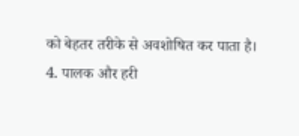को बेहतर तरीके से अवशोषित कर पाता है।
4. पालक और हरी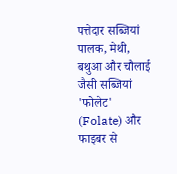पत्तेदार सब्जियां
पालक, मेथी, बथुआ और चौलाई जैसी सब्जियां 'फोलेट' (Folate) और फाइबर से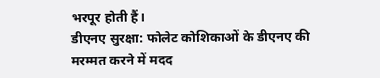भरपूर होती हैं।
डीएनए सुरक्षा: फोलेट कोशिकाओं के डीएनए की मरम्मत करने में मदद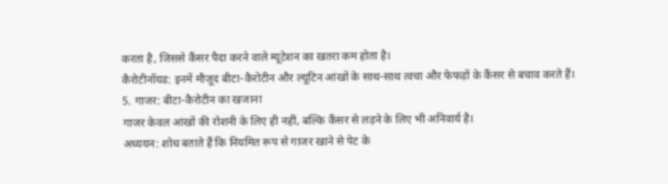करता है, जिससे कैंसर पैदा करने वाले म्यूटेशन का खतरा कम होता है।
कैरोटीनॉयड: इनमें मौजूद बीटा-कैरोटीन और ल्यूटिन आंखों के साथ-साथ त्वचा और फेफड़ों के कैंसर से बचाव करते हैं।
5. गाजर: बीटा-कैरोटीन का खजाना
गाजर केवल आंखों की रोशनी के लिए ही नहीं, बल्कि कैंसर से लड़ने के लिए भी अनिवार्य है।
अध्ययन: शोध बताते हैं कि नियमित रूप से गाजर खाने से पेट के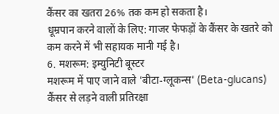कैंसर का खतरा 26% तक कम हो सकता है।
धूम्रपान करने वालों के लिए: गाजर फेफड़ों के कैंसर के खतरे को कम करने में भी सहायक मानी गई है।
6. मशरूम: इम्युनिटी बूस्टर
मशरूम में पाए जाने वाले 'बीटा-ग्लूकन्स' (Beta-glucans) कैंसर से लड़ने वाली प्रतिरक्षा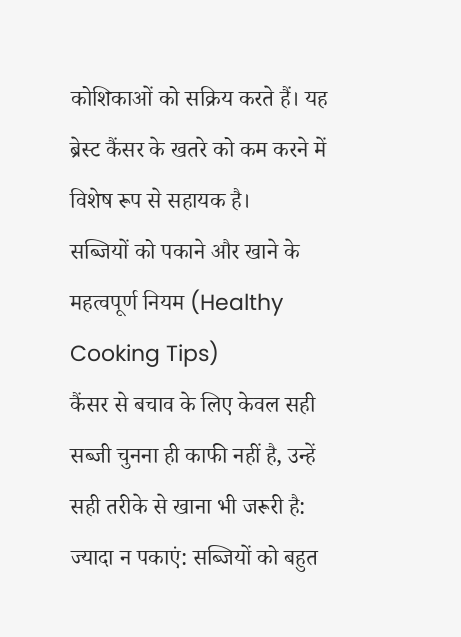कोशिकाओं को सक्रिय करते हैं। यह ब्रेस्ट कैंसर के खतरे को कम करने में विशेष रूप से सहायक है।
सब्जियों को पकाने और खाने के महत्वपूर्ण नियम (Healthy Cooking Tips)
कैंसर से बचाव के लिए केवल सही सब्जी चुनना ही काफी नहीं है, उन्हें सही तरीके से खाना भी जरूरी है:
ज्यादा न पकाएं: सब्जियों को बहुत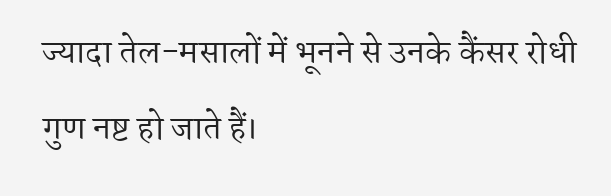ज्यादा तेल-मसालों में भूनने से उनके कैंसर रोधी गुण नष्ट हो जाते हैं।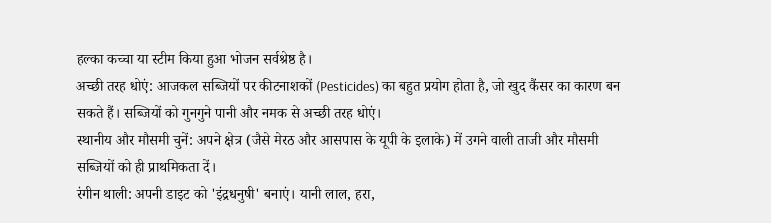हल्का कच्चा या स्टीम किया हुआ भोजन सर्वश्रेष्ठ है।
अच्छी तरह धोएं: आजकल सब्जियों पर कीटनाशकों (Pesticides) का बहुत प्रयोग होता है, जो खुद कैंसर का कारण बन सकते हैं। सब्जियों को गुनगुने पानी और नमक से अच्छी तरह धोएं।
स्थानीय और मौसमी चुनें: अपने क्षेत्र (जैसे मेरठ और आसपास के यूपी के इलाके) में उगने वाली ताजी और मौसमी सब्जियों को ही प्राथमिकता दें।
रंगीन थाली: अपनी डाइट को 'इंद्रधनुषी' बनाएं। यानी लाल, हरा,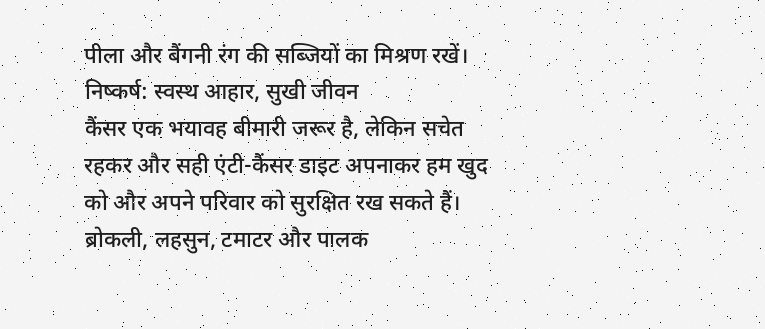पीला और बैंगनी रंग की सब्जियों का मिश्रण रखें।
निष्कर्ष: स्वस्थ आहार, सुखी जीवन
कैंसर एक भयावह बीमारी जरूर है, लेकिन सचेत रहकर और सही एंटी-कैंसर डाइट अपनाकर हम खुद को और अपने परिवार को सुरक्षित रख सकते हैं। ब्रोकली, लहसुन, टमाटर और पालक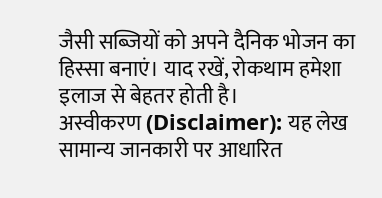जैसी सब्जियों को अपने दैनिक भोजन का हिस्सा बनाएं। याद रखें, रोकथाम हमेशा इलाज से बेहतर होती है।
अस्वीकरण (Disclaimer): यह लेख सामान्य जानकारी पर आधारित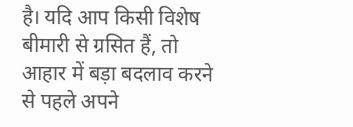है। यदि आप किसी विशेष बीमारी से ग्रसित हैं, तो आहार में बड़ा बदलाव करने से पहले अपने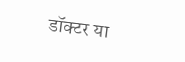डॉक्टर या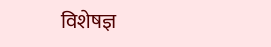विशेषज्ञ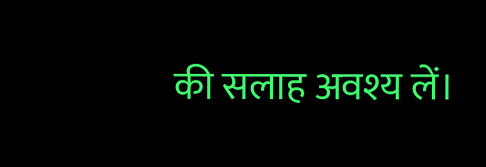की सलाह अवश्य लें।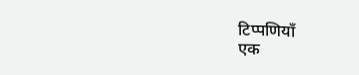टिप्पणियाँ
एक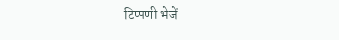टिप्पणी भेजें